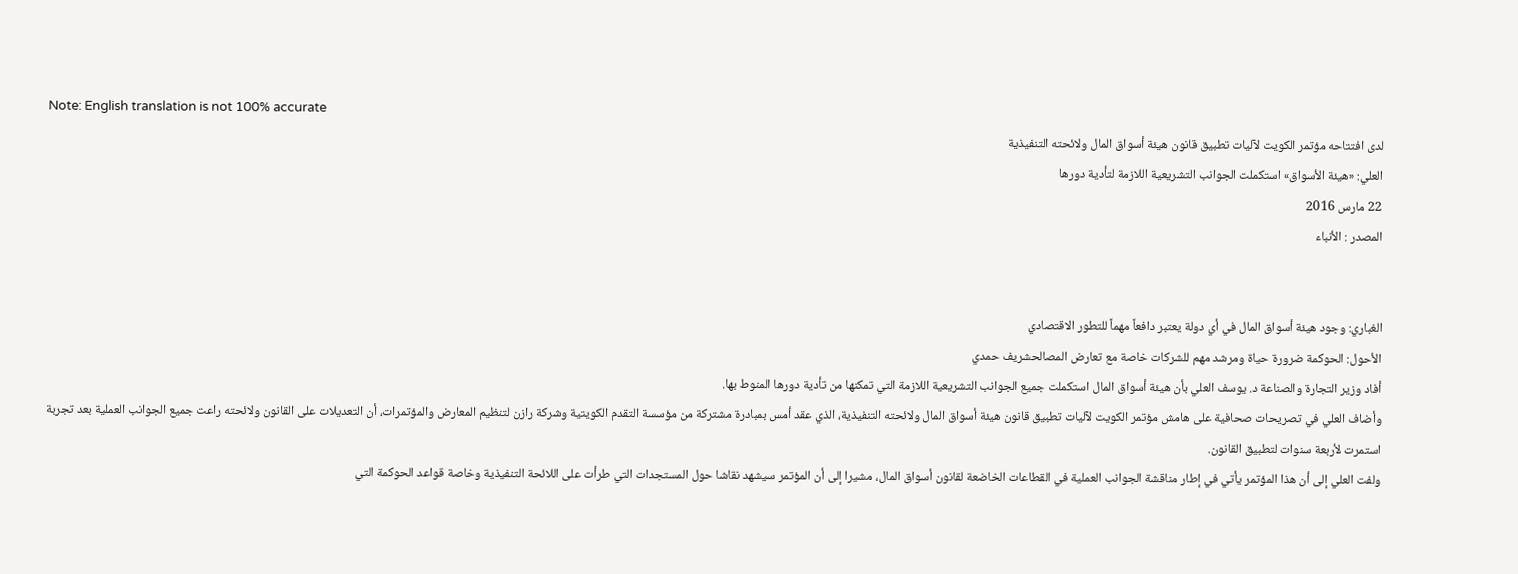Note: English translation is not 100% accurate
لدى افتتاحه مؤتمر الكويت لآليات تطبيق قانون هيئة أسواق المال ولائحته التنفيذية
العلي: «هيئة الأسواق» استكملت الجوانب التشريعية اللازمة لتأدية دورها
22 مارس 2016
المصدر : الأنباء


الغباري: وجود هيئة أسواق المال في أي دولة يعتبر دافعاً مهماً للتطور الاقتصادي
الأحول: الحوكمة ضرورة حياة ومرشد مهم للشركات خاصة مع تعارض المصالحشريف حمدي
أفاد وزير التجارة والصناعة د. يوسف العلي بأن هيئة أسواق المال استكملت جميع الجوانب التشريعية اللازمة التي تمكنها من تأدية دورها المنوط بها.
وأضاف العلي في تصريحات صحافية على هامش مؤتمر الكويت لآليات تطبيق قانون هيئة أسواق المال ولائحته التنفيذية، الذي عقد أمس بمبادرة مشتركة من مؤسسة التقدم الكويتية وشركة رازن لتنظيم المعارض والمؤتمرات، أن التعديلات على القانون ولائحته راعت جميع الجوانب العملية بعد تجربة استمرت لأربعة سنوات لتطبيق القانون.
ولفت العلي إلى أن هذا المؤتمر يأتي في إطار مناقشة الجوانب العملية في القطاعات الخاضعة لقانون أسواق المال، مشيرا إلى أن المؤتمر سيشهد نقاشا حول المستجدات التي طرأت على اللائحة التنفيذية وخاصة قواعد الحوكمة التي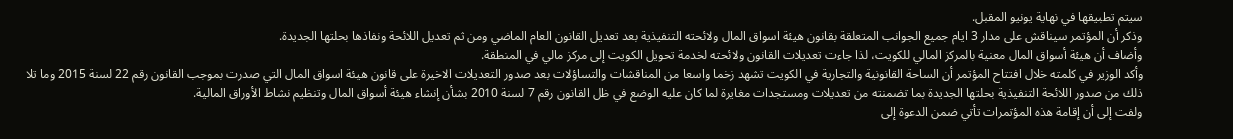سيتم تطبيقها في نهاية يونيو المقبل.
وذكر أن المؤتمر سيناقش على مدار 3 ايام جميع الجوانب المتعلقة بقانون هيئة اسواق المال ولائحته التنفيذية بعد تعديل القانون العام الماضي ومن ثم تعديل اللائحة ونفاذها بحلتها الجديدة.
وأضاف أن هيئة أسواق المال معنية بالمركز المالي للكويت، لذا جاءت تعديلات القانون ولائحته لخدمة تحويل الكويت إلى مركز مالي في المنطقة.
وأكد الوزير في كلمته خلال افتتاح المؤتمر أن الساحة القانونية والتجارية في الكويت تشهد زخما واسعا من المناقشات والتساؤلات بعد صدور التعديلات الاخيرة على قانون هيئة اسواق المال التي صدرت بموجب القانون رقم 22 لسنة 2015 وما تلا ذلك من صدور اللائحة التنفيذية بحلتها الجديدة بما تضمنته من تعديلات ومستجدات مغايرة لما كان عليه الوضع في ظل القانون رقم 7 لسنة 2010 بشأن إنشاء هيئة أسواق المال وتنظيم نشاط الأوراق المالية.
ولفت إلى أن إقامة هذه المؤتمرات تأتي ضمن الدعوة إلى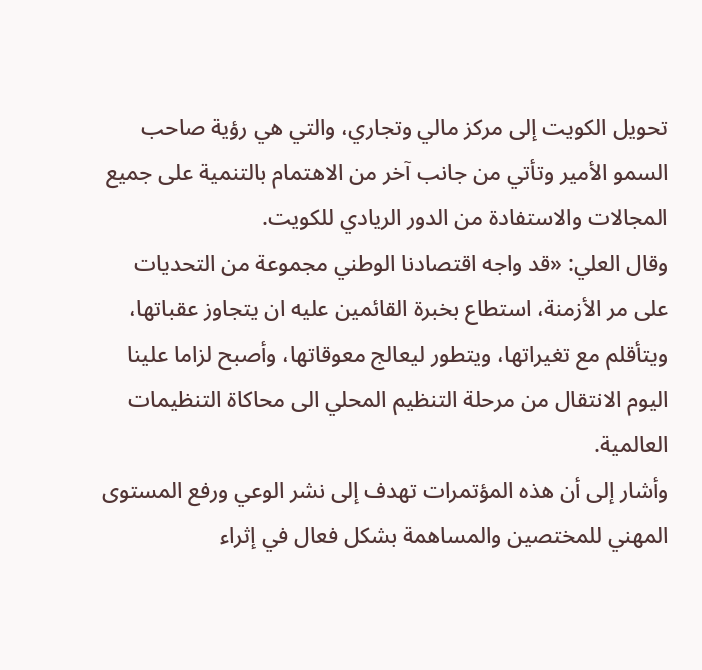تحويل الكويت إلى مركز مالي وتجاري، والتي هي رؤية صاحب السمو الأمير وتأتي من جانب آخر من الاهتمام بالتنمية على جميع المجالات والاستفادة من الدور الريادي للكويت.
وقال العلي: «قد واجه اقتصادنا الوطني مجموعة من التحديات على مر الأزمنة، استطاع بخبرة القائمين عليه ان يتجاوز عقباتها، ويتأقلم مع تغيراتها، ويتطور ليعالج معوقاتها، وأصبح لزاما علينا اليوم الانتقال من مرحلة التنظيم المحلي الى محاكاة التنظيمات العالمية.
وأشار إلى أن هذه المؤتمرات تهدف إلى نشر الوعي ورفع المستوى المهني للمختصين والمساهمة بشكل فعال في إثراء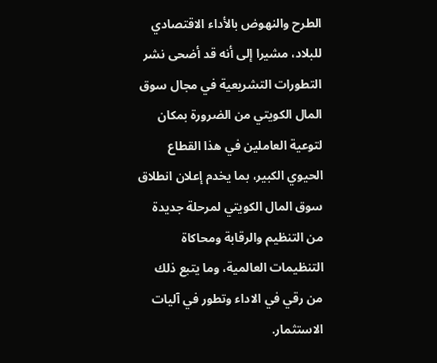الطرح والنهوض بالأداء الاقتصادي للبلاد، مشيرا إلى أنه قد أضحى نشر التطورات التشريعية في مجال سوق المال الكويتي من الضرورة بمكان لتوعية العاملين في هذا القطاع الحيوي الكبير، بما يخدم إعلان انطلاق سوق المال الكويتي لمرحلة جديدة من التنظيم والرقابة ومحاكاة التنظيمات العالمية، وما يتبع ذلك من رقي في الاداء وتطور في آليات الاستثمار.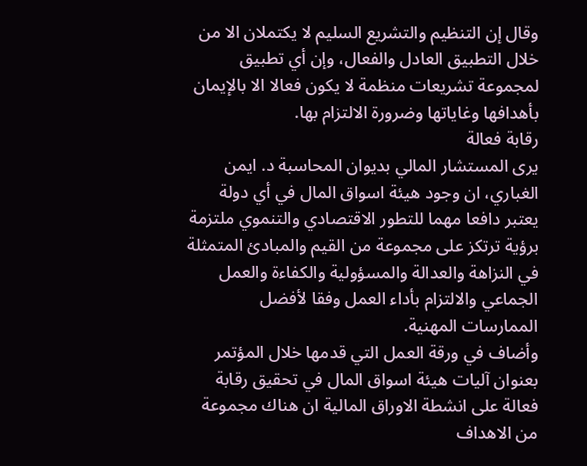وقال إن التنظيم والتشريع السليم لا يكتملان الا من خلال التطبيق العادل والفعال، وإن أي تطبيق لمجموعة تشريعات منظمة لا يكون فعالا الا بالإيمان بأهدافها وغاياتها وضرورة الالتزام بها.
رقابة فعالة
يرى المستشار المالي بديوان المحاسبة د. ايمن الغباري، ان وجود هيئة اسواق المال في أي دولة يعتبر دافعا مهما للتطور الاقتصادي والتنموي ملتزمة برؤية ترتكز على مجموعة من القيم والمبادئ المتمثلة في النزاهة والعدالة والمسؤولية والكفاءة والعمل الجماعي والالتزام بأداء العمل وفقا لأفضل الممارسات المهنية.
وأضاف في ورقة العمل التي قدمها خلال المؤتمر بعنوان آليات هيئة اسواق المال في تحقيق رقابة فعالة على انشطة الاوراق المالية ان هناك مجموعة من الاهداف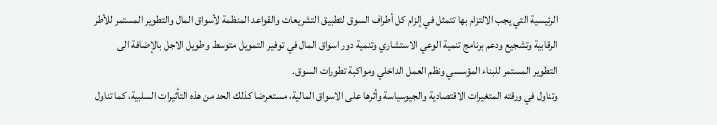الرئيسية التي يجب الالتزام بها تتمثل في إلزام كل أطراف السوق لتطبيق التشريعات والقواعد المنظمة لأسواق المال والتطوير المستمر للأطر الرقابية وتشجيع ودعم برنامج تنمية الوعي الاستشاري وتنمية دور اسواق المال في توفير التمويل متوسط وطويل الاجل بالإضافة الى التطوير المستمر للبناء المؤسسي ونظم العمل الداخلي ومواكبة تطورات السوق.
وتناول في ورقته المتغيرات الاقتصادية والجيوسياسة وأثرها على الاسواق المالية، مستعرضا كذلك الحد من هذه التأثيرات السلبية، كما تناول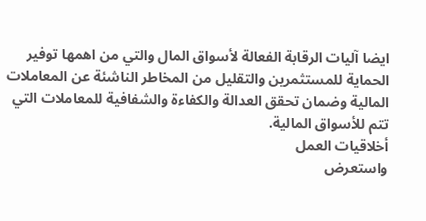ايضا آليات الرقابة الفعالة لأسواق المال والتي من اهمها توفير الحماية للمستثمرين والتقليل من المخاطر الناشئة عن المعاملات المالية وضمان تحقق العدالة والكفاءة والشفافية للمعاملات التي تتم للأسواق المالية.
أخلاقيات العمل
واستعرض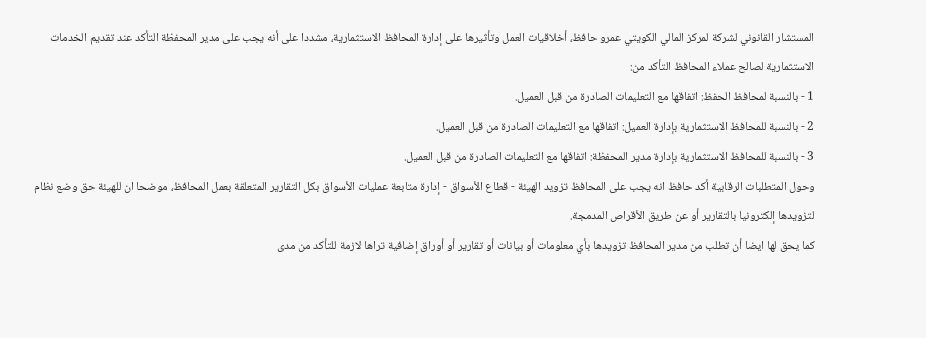المستشار القانوني لشركة لمركز المالي الكويتي عمرو حافظ، أخلاقيات العمل وتأثيرها على إدارة المحافظ الاستثمارية، مشددا على أنه يجب على مدير المحفظة التأكد عند تقديم الخدمات الاستثمارية لصالح عملاء المحافظ التأكد من:
1 - بالنسبة لمحافظ الحفظ: اتفاقها مع التعليمات الصادرة من قبل العميل.
2 - بالنسبة للمحافظ الاستثمارية بإدارة العميل: اتفاقها مع التعليمات الصادرة من قبل العميل.
3 - بالنسبة للمحافظ الاستثمارية بإدارة مدير المحفظة: اتفاقها مع التعليمات الصادرة من قبل العميل.
وحول المتطلبات الرقابية أكد حافظ انه يجب على المحافظ تزويد الهيئة - قطاع الأسواق - إدارة متابعة عمليات الأسواق بكل التقارير المتعلقة بعمل المحافظ، موضحا ان للهيئة حق وضع نظام لتزويدها إلكترونيا بالتقارير أو عن طريق الأقراص المدمجة.
كما يحق لها ايضا أن تطلب من مدير المحافظ تزويدها بأي معلومات أو بيانات أو تقارير أو أوراق إضافية تراها لازمة للتأكد من مدى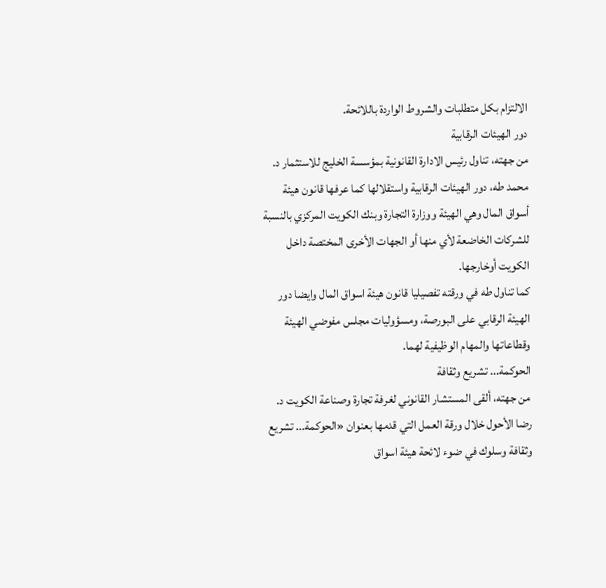الالتزام بكل متطلبات والشروط الواردة باللائحة.
دور الهيئات الرقابية
من جهته، تناول رئيس الادارة القانونية بمؤسسة الخليج للاستثمار د. محمد طه، دور الهيئات الرقابية واستقلالها كما عرفها قانون هيئة أسواق المال وهي الهيئة ووزارة التجارة وبنك الكويت المركزي بالنسبة للشركات الخاضعة لأي منها أو الجهات الأخرى المختصة داخل الكويت أوخارجها.
كما تناول طه في ورقته تفصيليا قانون هيئة اسواق المال وايضا دور الهيئة الرقابي على البورصة، ومسؤوليات مجلس مفوضي الهيئة وقطاعاتها والمهام الوظيفية لهما.
الحوكمة... تشريع وثقافة
من جهته، ألقى المستشار القانوني لغرفة تجارة وصناعة الكويت د. رضا الأحول خلال ورقة العمل التي قدمها بعنوان «الحوكمة... تشريع وثقافة وسلوك في ضوء لائحة هيئة اسواق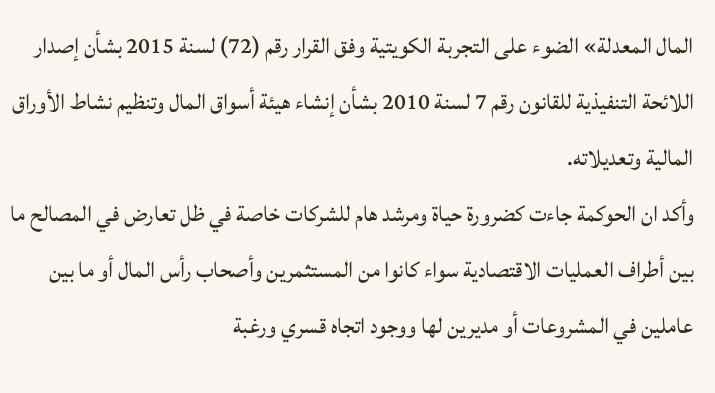المال المعدلة» الضوء على التجربة الكويتية وفق القرار رقم (72) لسنة 2015 بشأن إصدار اللائحة التنفيذية للقانون رقم 7 لسنة 2010 بشأن إنشاء هيئة أسواق المال وتنظيم نشاط الأوراق المالية وتعديلاته.
وأكد ان الحوكمة جاءت كضرورة حياة ومرشد هام للشركات خاصة في ظل تعارض في المصالح ما بين أطراف العمليات الاقتصادية سواء كانوا من المستثمرين وأصحاب رأس المال أو ما بين عاملين في المشروعات أو مديرين لها ووجود اتجاه قسري ورغبة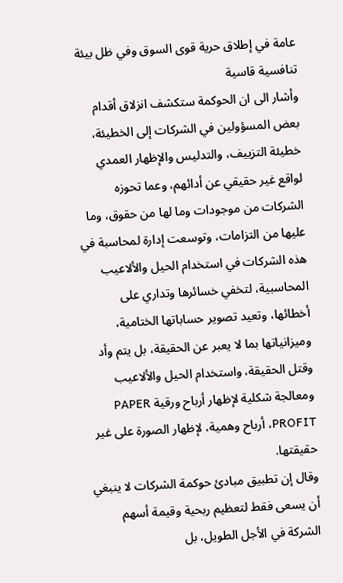عامة في إطلاق حرية قوى السوق وفي ظل بيئة تنافسية قاسية
وأشار الى ان الحوكمة ستكشف انزلاق أقدام بعض المسؤولين في الشركات إلى الخطيئة، خطيئة التزييف، والتدليس والإظهار العمدي لواقع غير حقيقي عن أدائهم، وعما تحوزه الشركات من موجودات وما لها من حقوق، وما عليها من التزامات، وتوسعت إدارة لمحاسبة في هذه الشركات في استخدام الحيل والألاعيب المحاسبية، لتخفي خسائرها وتداري على أخطائها، وتعيد تصوير حساباتها الختامية، وميزانياتها بما لا يعبر عن الحقيقة، بل يتم وأد وقتل الحقيقة، واستخدام الحيل والألاعيب ومعالجة شكلية لإظهار أرباح ورقية PAPER PROFIT، أرباح وهمية، لإظهار الصورة على غير حقيقتها.
وقال إن تطبيق مبادئ حوكمة الشركات لا ينبغي أن يسعى فقط لتعظيم ربحية وقيمة أسهم الشركة في الأجل الطويل، بل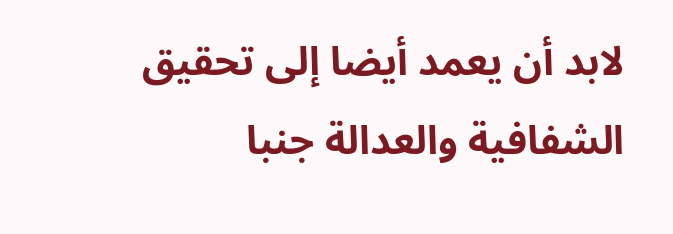لابد أن يعمد أيضا إلى تحقيق الشفافية والعدالة جنبا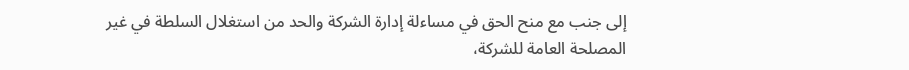إلى جنب مع منح الحق في مساءلة إدارة الشركة والحد من استغلال السلطة في غير المصلحة العامة للشركة،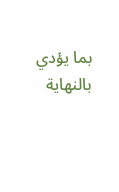بما يؤدي بالنهاية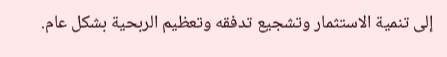إلى تنمية الاستثمار وتشجيع تدفقه وتعظيم الربحية بشكل عام.